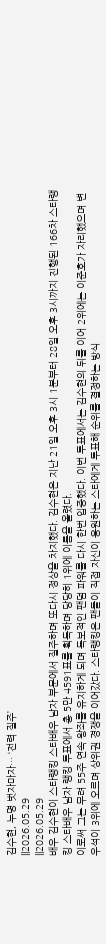김수현, 누명 벗자마자… ‘전력 질주’
||2026.05.29
||2026.05.29
배우 김수현이 스타랭킹 스타배우 남자 부문에서 질주하며 또다시 정상을 차지했다. 김수현은 지난 21일 오후 3시 1분부터 28일 오후 3시까지 진행된 166차 스타랭킹 스타배우 남자 랭킹 투표에서 총 5만 4591표를 획득하며 당당히 1위에 이름을 올렸다.
이로써 그는 무려 55주 연속 왕좌를 유지하게 되며 독보적인 팬덤 파워를 다시 한번 입증했다. 이번 투표에서는 김수현의 뒤를 이어 2위에는 이준호가 자리했으며 변우석이 3위에 오르며 상위권 경쟁을 이어갔다. 스타랭킹은 팬들이 직접 자신이 응원하는 스타에게 투표해 순위를 결정하는 방식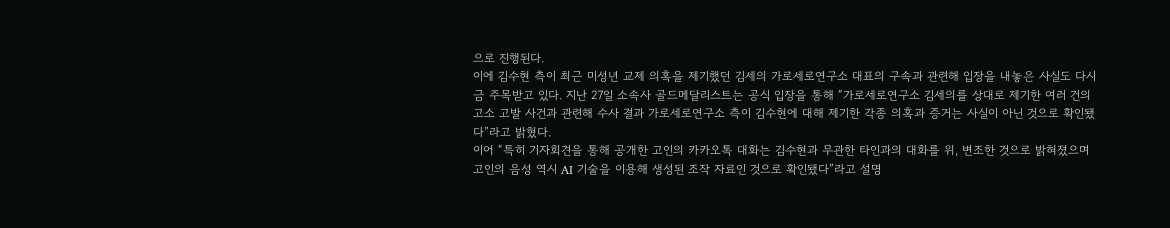으로 진행된다.
이에 김수현 측이 최근 미성년 교제 의혹을 제기했던 김세의 가로세로연구소 대표의 구속과 관련해 입장을 내놓은 사실도 다시금 주목받고 있다. 지난 27일 소속사 골드메달리스트는 공식 입장을 통해 “가로세로연구소 김세의를 상대로 제기한 여러 건의 고소 고발 사건과 관련해 수사 결과 가로세로연구소 측이 김수현에 대해 제기한 각종 의혹과 증거는 사실이 아닌 것으로 확인됐다”라고 밝혔다.
이어 “특히 기자회견을 통해 공개한 고인의 카카오톡 대화는 김수현과 무관한 타인과의 대화를 위, 변조한 것으로 밝혀졌으며 고인의 음성 역시 AI 기술을 이용해 생성된 조작 자료인 것으로 확인됐다”라고 설명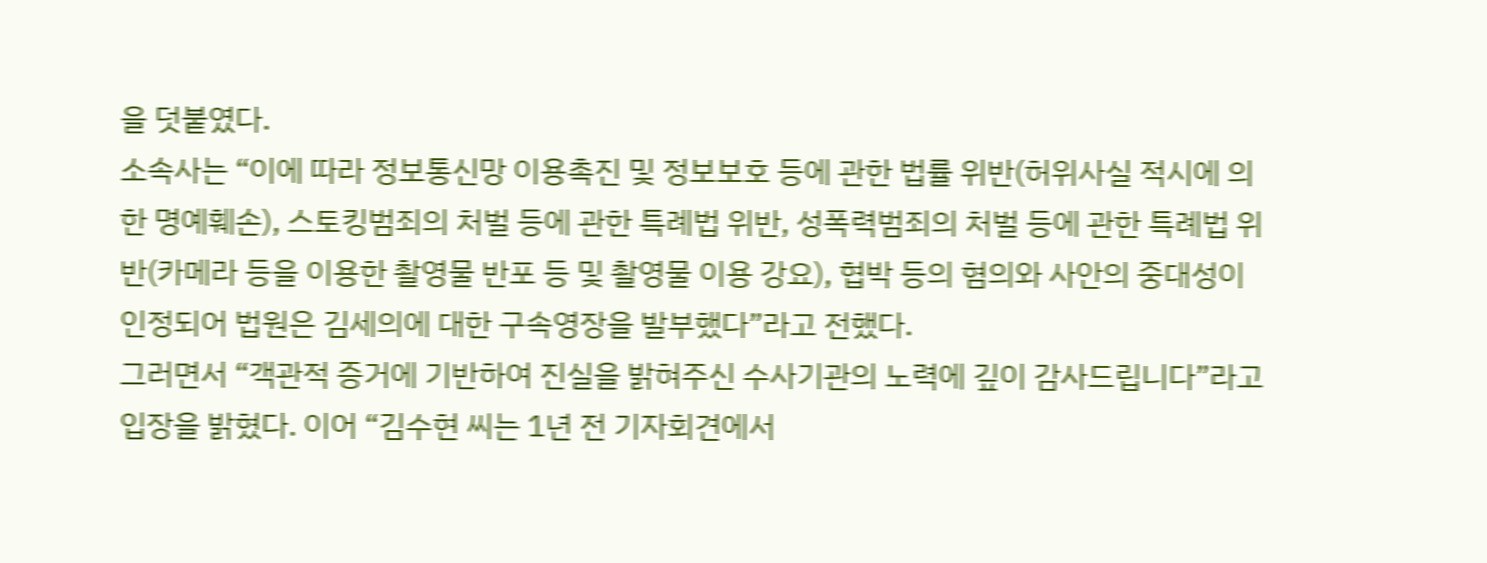을 덧붙였다.
소속사는 “이에 따라 정보통신망 이용촉진 및 정보보호 등에 관한 법률 위반(허위사실 적시에 의한 명예훼손), 스토킹범죄의 처벌 등에 관한 특례법 위반, 성폭력범죄의 처벌 등에 관한 특례법 위반(카메라 등을 이용한 촬영물 반포 등 및 촬영물 이용 강요), 협박 등의 혐의와 사안의 중대성이 인정되어 법원은 김세의에 대한 구속영장을 발부했다”라고 전했다.
그러면서 “객관적 증거에 기반하여 진실을 밝혀주신 수사기관의 노력에 깊이 감사드립니다”라고 입장을 밝혔다. 이어 “김수현 씨는 1년 전 기자회견에서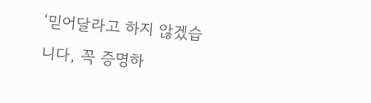‘믿어달라고 하지 않겠습니다, 꼭 증명하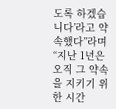도록 하겠습니다’라고 약속했다”라며 “지난 1년은 오직 그 약속을 지키기 위한 시간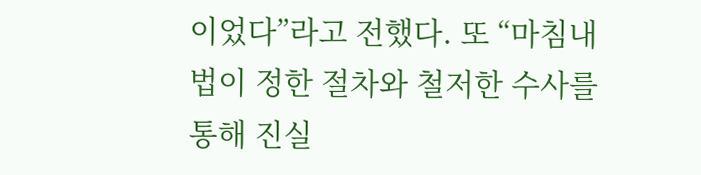이었다”라고 전했다. 또 “마침내 법이 정한 절차와 철저한 수사를 통해 진실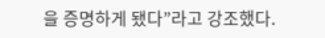을 증명하게 됐다”라고 강조했다.